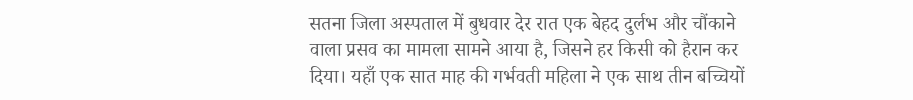सतना जिला अस्पताल में बुधवार देर रात एक बेहद दुर्लभ और चौंकाने वाला प्रसव का मामला सामने आया है, जिसने हर किसी को हैरान कर दिया। यहाँ एक सात माह की गर्भवती महिला ने एक साथ तीन बच्चियों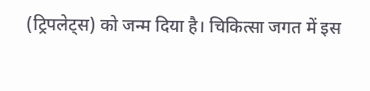(ट्रिपलेट्स) को जन्म दिया है। चिकित्सा जगत में इस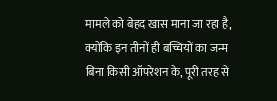मामले को बेहद खास माना जा रहा है, क्योंकि इन तीनों ही बच्चियों का जन्म बिना किसी ऑपरेशन के, पूरी तरह से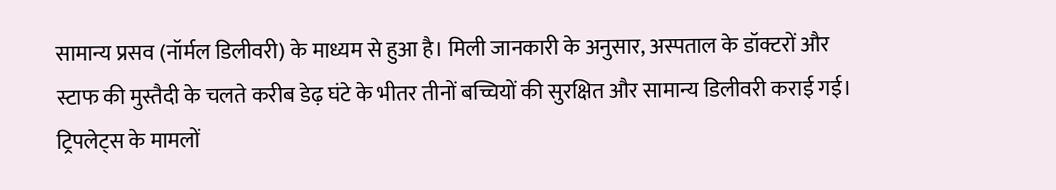सामान्य प्रसव (नॉर्मल डिलीवरी) के माध्यम से हुआ है। मिली जानकारी के अनुसार, अस्पताल के डॉक्टरों और स्टाफ की मुस्तैदी के चलते करीब डेढ़ घंटे के भीतर तीनों बच्चियों की सुरक्षित और सामान्य डिलीवरी कराई गई। ट्रिपलेट्स के मामलों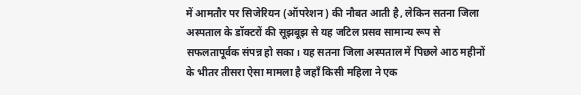में आमतौर पर सिजेरियन (ऑपरेशन) की नौबत आती है, लेकिन सतना जिला अस्पताल के डॉक्टरों की सूझबूझ से यह जटिल प्रसव सामान्य रूप से सफलतापूर्वक संपन्न हो सका। यह सतना जिला अस्पताल में पिछले आठ महीनों के भीतर तीसरा ऐसा मामला है जहाँ किसी महिला ने एक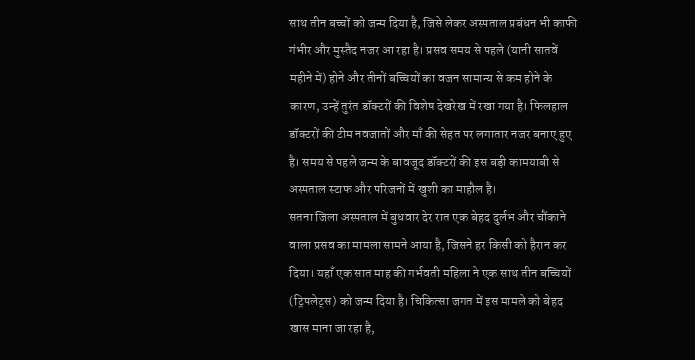साथ तीन बच्चों को जन्म दिया है, जिसे लेकर अस्पताल प्रबंधन भी काफी गंभीर और मुस्तैद नजर आ रहा है। प्रसव समय से पहले (यानी सातवें महीने में) होने और तीनों बच्चियों का वजन सामान्य से कम होने के कारण, उन्हें तुरंत डॉक्टरों की विशेष देखरेख में रखा गया है। फिलहाल डॉक्टरों की टीम नवजातों और माँ की सेहत पर लगातार नजर बनाए हुए है। समय से पहले जन्म के बावजूद डॉक्टरों की इस बड़ी कामयाबी से अस्पताल स्टाफ और परिजनों में खुशी का माहौल है।
सतना जिला अस्पताल में बुधवार देर रात एक बेहद दुर्लभ और चौंकाने वाला प्रसव का मामला सामने आया है, जिसने हर किसी को हैरान कर दिया। यहाँ एक सात माह की गर्भवती महिला ने एक साथ तीन बच्चियों (ट्रिपलेट्स) को जन्म दिया है। चिकित्सा जगत में इस मामले को बेहद खास माना जा रहा है,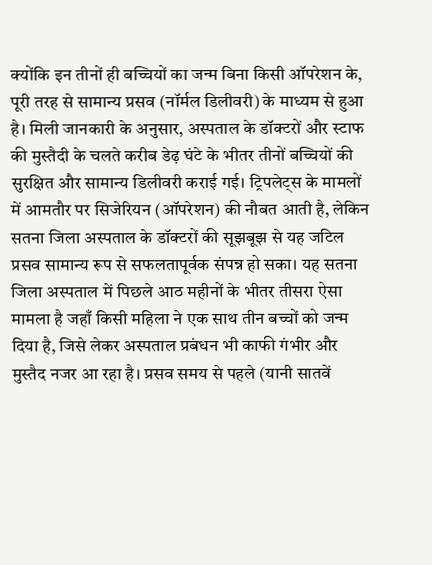क्योंकि इन तीनों ही बच्चियों का जन्म बिना किसी ऑपरेशन के, पूरी तरह से सामान्य प्रसव (नॉर्मल डिलीवरी) के माध्यम से हुआ है। मिली जानकारी के अनुसार, अस्पताल के डॉक्टरों और स्टाफ की मुस्तैदी के चलते करीब डेढ़ घंटे के भीतर तीनों बच्चियों की सुरक्षित और सामान्य डिलीवरी कराई गई। ट्रिपलेट्स के मामलों में आमतौर पर सिजेरियन (ऑपरेशन) की नौबत आती है, लेकिन सतना जिला अस्पताल के डॉक्टरों की सूझबूझ से यह जटिल प्रसव सामान्य रूप से सफलतापूर्वक संपन्न हो सका। यह सतना जिला अस्पताल में पिछले आठ महीनों के भीतर तीसरा ऐसा मामला है जहाँ किसी महिला ने एक साथ तीन बच्चों को जन्म दिया है, जिसे लेकर अस्पताल प्रबंधन भी काफी गंभीर और मुस्तैद नजर आ रहा है। प्रसव समय से पहले (यानी सातवें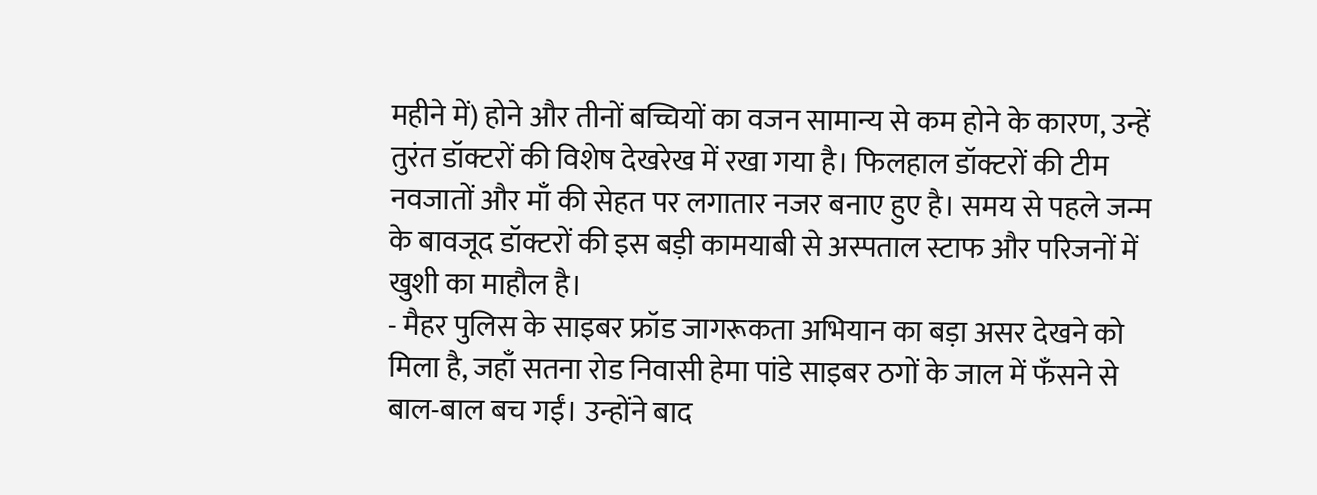महीने में) होने और तीनों बच्चियों का वजन सामान्य से कम होने के कारण, उन्हें तुरंत डॉक्टरों की विशेष देखरेख में रखा गया है। फिलहाल डॉक्टरों की टीम नवजातों और माँ की सेहत पर लगातार नजर बनाए हुए है। समय से पहले जन्म के बावजूद डॉक्टरों की इस बड़ी कामयाबी से अस्पताल स्टाफ और परिजनों में खुशी का माहौल है।
- मैहर पुलिस के साइबर फ्रॉड जागरूकता अभियान का बड़ा असर देखने को मिला है, जहाँ सतना रोड निवासी हेमा पांडे साइबर ठगों के जाल में फँसने से बाल-बाल बच गईं। उन्होंने बाद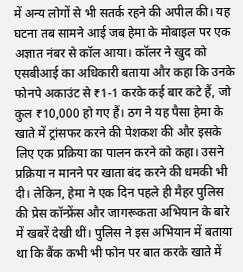में अन्य लोगों से भी सतर्क रहने की अपील की। यह घटना तब सामने आई जब हेमा के मोबाइल पर एक अज्ञात नंबर से कॉल आया। कॉलर ने खुद को एसबीआई का अधिकारी बताया और कहा कि उनके फोनपे अकाउंट से ₹1-1 करके कई बार कटे हैं, जो कुल ₹10,000 हो गए हैं। ठग ने यह पैसा हेमा के खाते में ट्रांसफर करने की पेशकश की और इसके लिए एक प्रक्रिया का पालन करने को कहा। उसने प्रक्रिया न मानने पर खाता बंद करने की धमकी भी दी। लेकिन, हेमा ने एक दिन पहले ही मैहर पुलिस की प्रेस कॉन्फ्रेंस और जागरूकता अभियान के बारे में खबरें देखी थीं। पुलिस ने इस अभियान में बताया था कि बैंक कभी भी फोन पर बात करके खाते में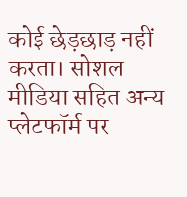कोई छेड़छाड़ नहीं करता। सोशल मीडिया सहित अन्य प्लेटफॉर्म पर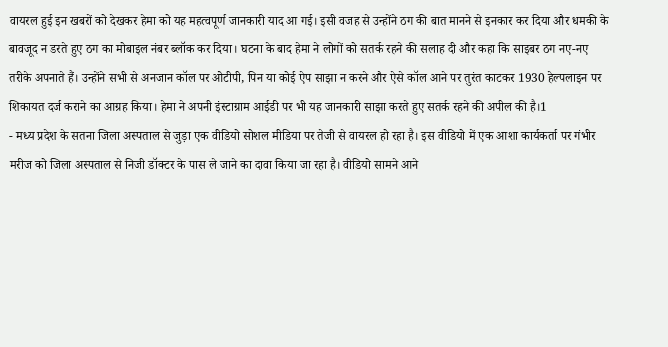वायरल हुई इन खबरों को देखकर हेमा को यह महत्वपूर्ण जानकारी याद आ गई। इसी वजह से उन्होंने ठग की बात मानने से इनकार कर दिया और धमकी के बावजूद न डरते हुए ठग का मोबाइल नंबर ब्लॉक कर दिया। घटना के बाद हेमा ने लोगों को सतर्क रहने की सलाह दी और कहा कि साइबर ठग नए-नए तरीके अपनाते हैं। उन्होंने सभी से अनजान कॉल पर ओटीपी, पिन या कोई ऐप साझा न करने और ऐसे कॉल आने पर तुरंत काटकर 1930 हेल्पलाइन पर शिकायत दर्ज कराने का आग्रह किया। हेमा ने अपनी इंस्टाग्राम आईडी पर भी यह जानकारी साझा करते हुए सतर्क रहने की अपील की है।1
- मध्य प्रदेश के सतना जिला अस्पताल से जुड़ा एक वीडियो सोशल मीडिया पर तेजी से वायरल हो रहा है। इस वीडियो में एक आशा कार्यकर्ता पर गंभीर मरीज को जिला अस्पताल से निजी डॉक्टर के पास ले जाने का दावा किया जा रहा है। वीडियो सामने आने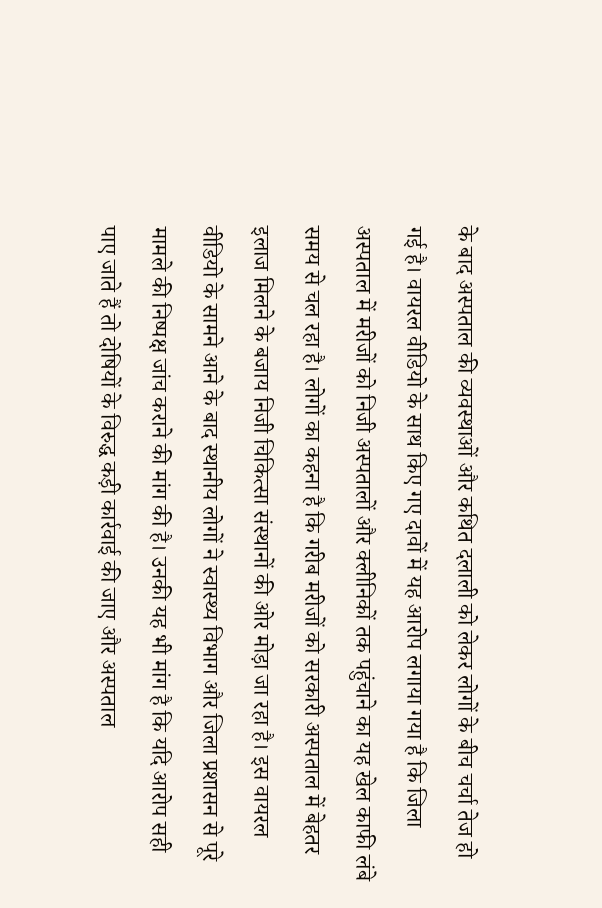के बाद अस्पताल की व्यवस्थाओं और कथित दलाली को लेकर लोगों के बीच चर्चा तेज हो गई है। वायरल वीडियो के साथ किए गए दावों में यह आरोप लगाया गया है कि जिला अस्पताल में मरीजों को निजी अस्पतालों और क्लीनिकों तक पहुंचाने का यह खेल काफी लंबे समय से चल रहा है। लोगों का कहना है कि गरीब मरीजों को सरकारी अस्पताल में बेहतर इलाज मिलने के बजाय निजी चिकित्सा संस्थानों की ओर मोड़ा जा रहा है। इस वायरल वीडियो के सामने आने के बाद स्थानीय लोगों ने स्वास्थ्य विभाग और जिला प्रशासन से पूरे मामले की निष्पक्ष जांच कराने की मांग की है। उनकी यह भी मांग है कि यदि आरोप सही पाए जाते हैं तो दोषियों के विरुद्ध कड़ी कार्रवाई की जाए और अस्पताल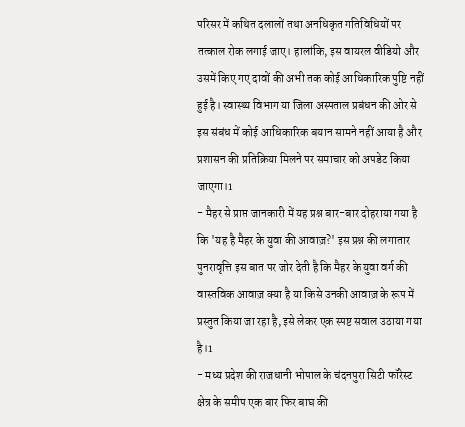परिसर में कथित दलालों तथा अनधिकृत गतिविधियों पर तत्काल रोक लगाई जाए। हालांकि, इस वायरल वीडियो और उसमें किए गए दावों की अभी तक कोई आधिकारिक पुष्टि नहीं हुई है। स्वास्थ्य विभाग या जिला अस्पताल प्रबंधन की ओर से इस संबंध में कोई आधिकारिक बयान सामने नहीं आया है और प्रशासन की प्रतिक्रिया मिलने पर समाचार को अपडेट किया जाएगा।1
- मैहर से प्राप्त जानकारी में यह प्रश्न बार-बार दोहराया गया है कि 'यह है मैहर के युवा की आवाज़?' इस प्रश्न की लगातार पुनरावृत्ति इस बात पर जोर देती है कि मैहर के युवा वर्ग की वास्तविक आवाज़ क्या है या किसे उनकी आवाज़ के रूप में प्रस्तुत किया जा रहा है, इसे लेकर एक स्पष्ट सवाल उठाया गया है।1
- मध्य प्रदेश की राजधानी भोपाल के चंदनपुरा सिटी फॉरेस्ट क्षेत्र के समीप एक बार फिर बाघ की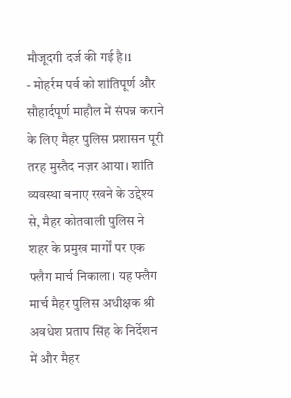मौजूदगी दर्ज की गई है।1
- मोहर्रम पर्व को शांतिपूर्ण और सौहार्दपूर्ण माहौल में संपन्न कराने के लिए मैहर पुलिस प्रशासन पूरी तरह मुस्तैद नज़र आया। शांति व्यवस्था बनाए रखने के उद्देश्य से, मैहर कोतवाली पुलिस ने शहर के प्रमुख मार्गों पर एक फ्लैग मार्च निकाला। यह फ्लैग मार्च मैहर पुलिस अधीक्षक श्री अवधेश प्रताप सिंह के निर्देशन में और मैहर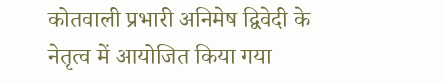कोतवाली प्रभारी अनिमेष द्विवेदी के नेतृत्व में आयोजित किया गया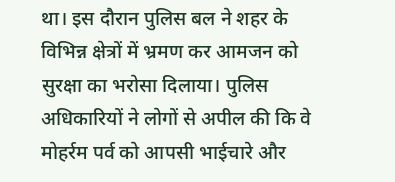था। इस दौरान पुलिस बल ने शहर के विभिन्न क्षेत्रों में भ्रमण कर आमजन को सुरक्षा का भरोसा दिलाया। पुलिस अधिकारियों ने लोगों से अपील की कि वे मोहर्रम पर्व को आपसी भाईचारे और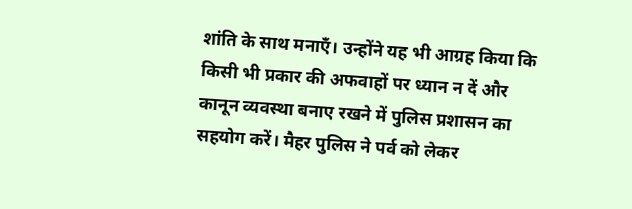शांति के साथ मनाएँ। उन्होंने यह भी आग्रह किया कि किसी भी प्रकार की अफवाहों पर ध्यान न दें और कानून व्यवस्था बनाए रखने में पुलिस प्रशासन का सहयोग करें। मैहर पुलिस ने पर्व को लेकर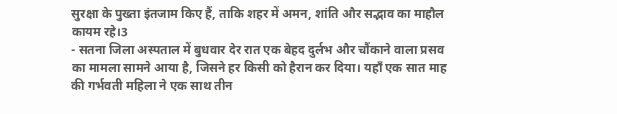सुरक्षा के पुख्ता इंतजाम किए हैं, ताकि शहर में अमन, शांति और सद्भाव का माहौल कायम रहे।3
- सतना जिला अस्पताल में बुधवार देर रात एक बेहद दुर्लभ और चौंकाने वाला प्रसव का मामला सामने आया है, जिसने हर किसी को हैरान कर दिया। यहाँ एक सात माह की गर्भवती महिला ने एक साथ तीन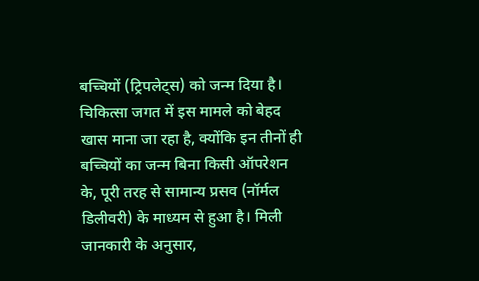बच्चियों (ट्रिपलेट्स) को जन्म दिया है। चिकित्सा जगत में इस मामले को बेहद खास माना जा रहा है, क्योंकि इन तीनों ही बच्चियों का जन्म बिना किसी ऑपरेशन के, पूरी तरह से सामान्य प्रसव (नॉर्मल डिलीवरी) के माध्यम से हुआ है। मिली जानकारी के अनुसार,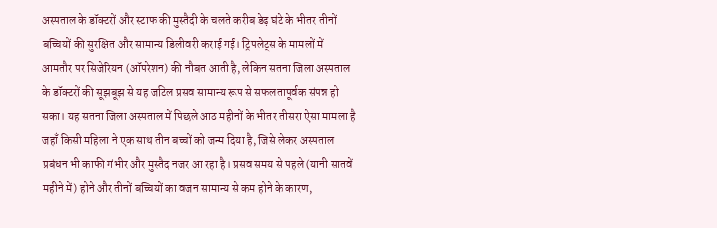अस्पताल के डॉक्टरों और स्टाफ की मुस्तैदी के चलते करीब डेढ़ घंटे के भीतर तीनों बच्चियों की सुरक्षित और सामान्य डिलीवरी कराई गई। ट्रिपलेट्स के मामलों में आमतौर पर सिजेरियन (ऑपरेशन) की नौबत आती है, लेकिन सतना जिला अस्पताल के डॉक्टरों की सूझबूझ से यह जटिल प्रसव सामान्य रूप से सफलतापूर्वक संपन्न हो सका। यह सतना जिला अस्पताल में पिछले आठ महीनों के भीतर तीसरा ऐसा मामला है जहाँ किसी महिला ने एक साथ तीन बच्चों को जन्म दिया है, जिसे लेकर अस्पताल प्रबंधन भी काफी गंभीर और मुस्तैद नजर आ रहा है। प्रसव समय से पहले (यानी सातवें महीने में) होने और तीनों बच्चियों का वजन सामान्य से कम होने के कारण,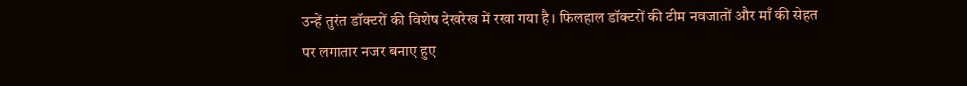उन्हें तुरंत डॉक्टरों की विशेष देखरेख में रखा गया है। फिलहाल डॉक्टरों की टीम नवजातों और माँ की सेहत पर लगातार नजर बनाए हुए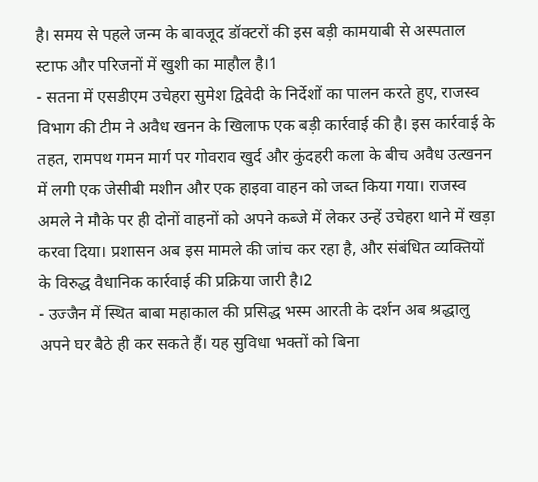है। समय से पहले जन्म के बावजूद डॉक्टरों की इस बड़ी कामयाबी से अस्पताल स्टाफ और परिजनों में खुशी का माहौल है।1
- सतना में एसडीएम उचेहरा सुमेश द्विवेदी के निर्देशों का पालन करते हुए, राजस्व विभाग की टीम ने अवैध खनन के खिलाफ एक बड़ी कार्रवाई की है। इस कार्रवाई के तहत, रामपथ गमन मार्ग पर गोवराव खुर्द और कुंदहरी कला के बीच अवैध उत्खनन में लगी एक जेसीबी मशीन और एक हाइवा वाहन को जब्त किया गया। राजस्व अमले ने मौके पर ही दोनों वाहनों को अपने कब्जे में लेकर उन्हें उचेहरा थाने में खड़ा करवा दिया। प्रशासन अब इस मामले की जांच कर रहा है, और संबंधित व्यक्तियों के विरुद्ध वैधानिक कार्रवाई की प्रक्रिया जारी है।2
- उज्जैन में स्थित बाबा महाकाल की प्रसिद्ध भस्म आरती के दर्शन अब श्रद्धालु अपने घर बैठे ही कर सकते हैं। यह सुविधा भक्तों को बिना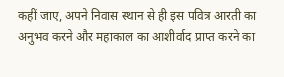कहीं जाए, अपने निवास स्थान से ही इस पवित्र आरती का अनुभव करने और महाकाल का आशीर्वाद प्राप्त करने का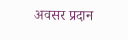अवसर प्रदान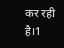कर रही है।1